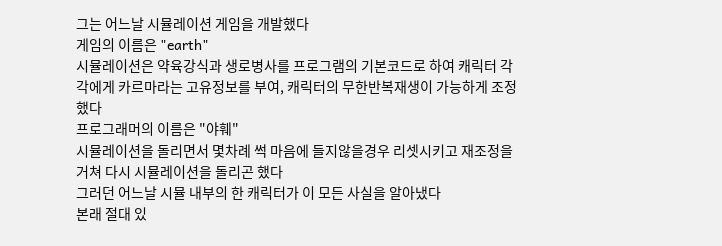그는 어느날 시뮬레이션 게임을 개발했다
게임의 이름은 "earth"
시뮬레이션은 약육강식과 생로병사를 프로그램의 기본코드로 하여 캐릭터 각각에게 카르마라는 고유정보를 부여, 캐릭터의 무한반복재생이 가능하게 조정했다
프로그래머의 이름은 "야훼"
시뮬레이션을 돌리면서 몇차례 썩 마음에 들지않을경우 리셋시키고 재조정을 거쳐 다시 시뮬레이션을 돌리곤 했다
그러던 어느날 시뮬 내부의 한 캐릭터가 이 모든 사실을 알아냈다
본래 절대 있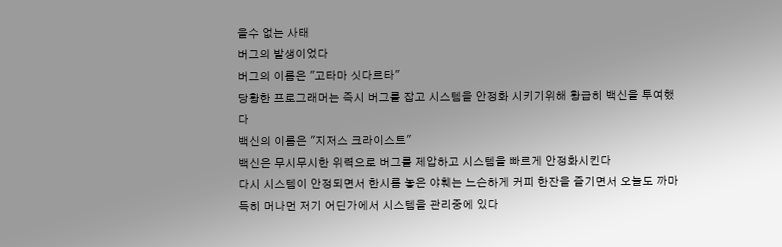을수 없는 사태
버그의 발생이었다
버그의 이름은 "고타마 싯다르타"
당황한 프로그래머는 즉시 버그를 잡고 시스템을 안정화 시키기위해 황급히 백신을 투여했다
백신의 이름은 "지저스 크라이스트"
백신은 무시무시한 위력으로 버그를 제압하고 시스템을 빠르게 안정화시킨다
다시 시스템이 안정되면서 한시름 놓은 야훼는 느슨하게 커피 한잔을 즐기면서 오늘도 까마득히 머나먼 저기 어딘가에서 시스템을 관리중에 있다